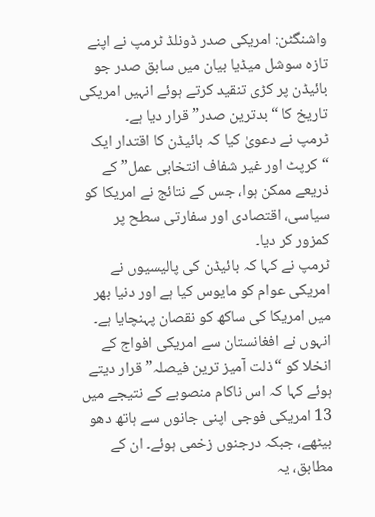واشنگٹن: امریکی صدر ڈونلڈ ٹرمپ نے اپنے تازہ سوشل میڈیا بیان میں سابق صدر جو بائیڈن پر کڑی تنقید کرتے ہوئے انہیں امریکی تاریخ کا “بدترین صدر” قرار دیا ہے۔
ٹرمپ نے دعویٰ کیا کہ بائیڈن کا اقتدار ایک “کرپٹ اور غیر شفاف انتخابی عمل” کے ذریعے ممکن ہوا، جس کے نتائج نے امریکا کو سیاسی، اقتصادی اور سفارتی سطح پر کمزور کر دیا۔
ٹرمپ نے کہا کہ بائیڈن کی پالیسیوں نے امریکی عوام کو مایوس کیا ہے اور دنیا بھر میں امریکا کی ساکھ کو نقصان پہنچایا ہے۔ انہوں نے افغانستان سے امریکی افواج کے انخلا کو “ذلت آمیز ترین فیصلہ” قرار دیتے ہوئے کہا کہ اس ناکام منصوبے کے نتیجے میں 13 امریکی فوجی اپنی جانوں سے ہاتھ دھو بیٹھے، جبکہ درجنوں زخمی ہوئے۔ ان کے مطابق، یہ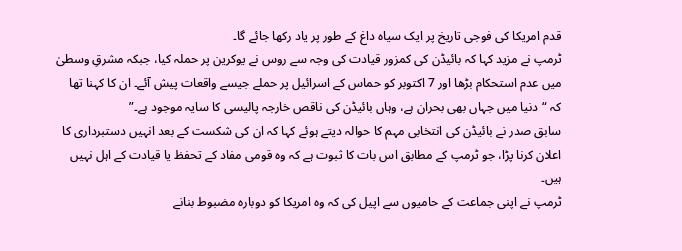قدم امریکا کی فوجی تاریخ پر ایک سیاہ داغ کے طور پر یاد رکھا جائے گا۔
ٹرمپ نے مزید کہا کہ بائیڈن کی کمزور قیادت کی وجہ سے روس نے یوکرین پر حملہ کیا، جبکہ مشرقِ وسطیٰ میں عدم استحکام بڑھا اور 7 اکتوبر کو حماس کے اسرائیل پر حملے جیسے واقعات پیش آئے۔ ان کا کہنا تھا کہ “دنیا میں جہاں بھی بحران ہے، وہاں بائیڈن کی ناقص خارجہ پالیسی کا سایہ موجود ہے۔”
سابق صدر نے بائیڈن کی انتخابی مہم کا حوالہ دیتے ہوئے کہا کہ ان کی شکست کے بعد انہیں دستبرداری کا اعلان کرنا پڑا، جو ٹرمپ کے مطابق اس بات کا ثبوت ہے کہ وہ قومی مفاد کے تحفظ یا قیادت کے اہل نہیں ہیں۔
ٹرمپ نے اپنی جماعت کے حامیوں سے اپیل کی کہ وہ امریکا کو دوبارہ مضبوط بنانے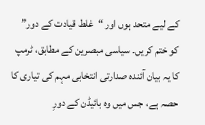کے لیے متحد ہوں اور “غلط قیادت کے دور” کو ختم کریں۔ سیاسی مبصرین کے مطابق، ٹرمپ کا یہ بیان آئندہ صدارتی انتخابی مہم کی تیاری کا حصہ ہے، جس میں وہ بائیڈن کے دورِ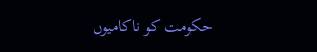حکومت کو ناکامیوں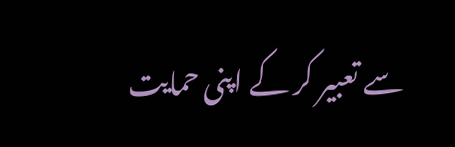سے تعبیر کر کے اپنی حمایت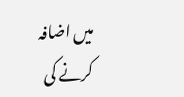میں اضافہ کرنے کی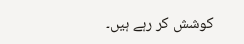کوشش کر رہے ہیں۔